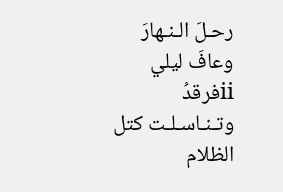رحـلَ الـنـهارَ وعافَ ليلي iiفرقدُ
وتـنـاسـلـت كتل الظلام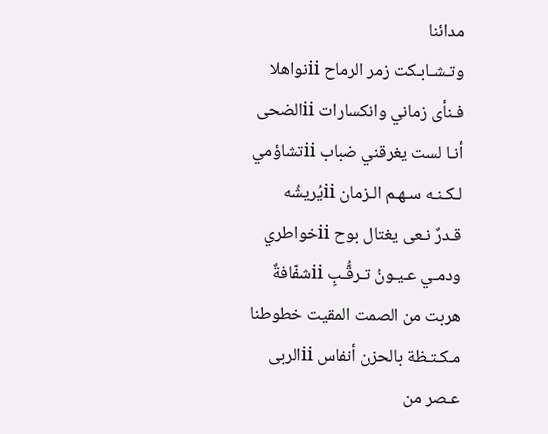مدائنا
وتـشـابـكت زمر الرماح iiنواهلا
فـنأى زماني وانكسارات iiالضحى
أنـا لست يغرقني ضباب iiتشاؤمي
لـكـنـه سـهـم الـزمان iiيُريشُه
قـدرٌ نـعى يغتال بوح iiخواطري
ودمـي عـيـونُ تـرقُّـبٍ iiشفّافةٌ
هربت من الصمت المقيت خطوطنا
مـكـتـظة بالحزن أنفاس iiالربى
عـصر من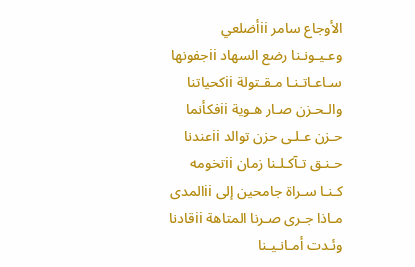الأوجاع سامر iiأضلعي
وعـيـونـنا رضع السهاد iiجفونها
سـاعـاتـنـا مـقـتولة iiكحياتنا
والـحـزن صـار هـوية iiفكأنما
حـزن عـلـى حزن توالد iiعندنا
حـنـق تـآكـلـنا زمان iiتخومه
كـنـا سـراة جامحين إلى iiالمدى
مـاذا جـرى صـرنا المتاهة iiقادنا
وئـدت أمـانـيـنا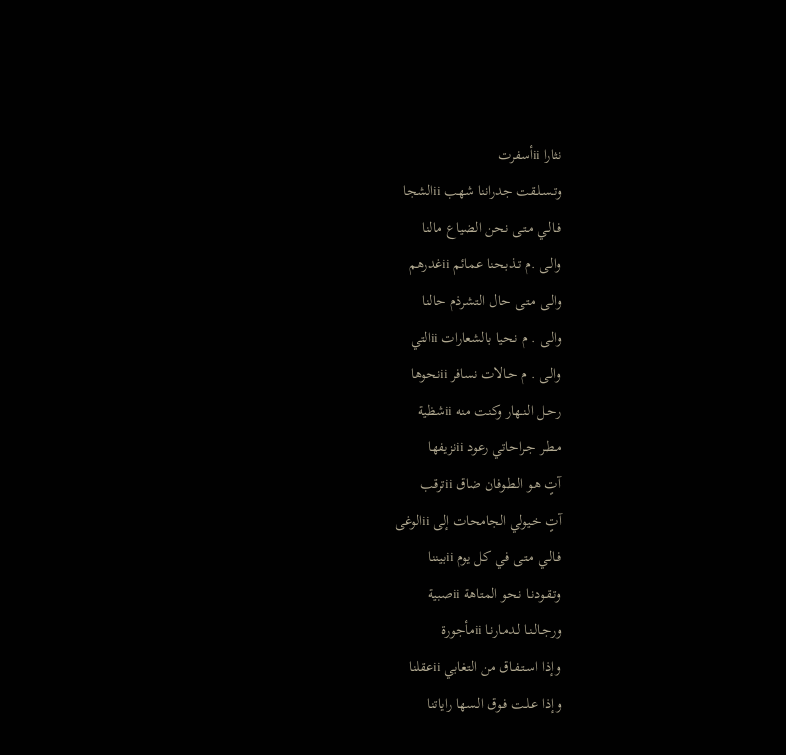نثارا iiأسفرت
وتـسـلـقت جدراننا شهب iiالشجا
فـالـي مـتـى نحن الضياع مالنا
والـى .م تـذبـحنا عمائم iiغدرهم
والـى مـتـى حال التشرذم حالنا
والـى . م نـحيا بالشعارات iiالتي
والـى . م حـالات نسافر iiنحوها
رحـل الـنـهار وكنت منه iiشظية
مـطـر جـراحاتي رعود iiنزيفها
آتٍ هـو الـطـوفان ضاق iiترقب
آتٍ خـيولي الجامحات إلى iiالوغى
فـالـي مـتـى في كل يوم iiبيننا
وتـقـودنـا نـحو المتاهة iiصبية
ورجـالـنـا لـدمـارنـا iiمأجورة
وإذا اسـتـفـاق من التغابي iiعقلنا
وإذا عـلـت فـوق الـسها راياتنا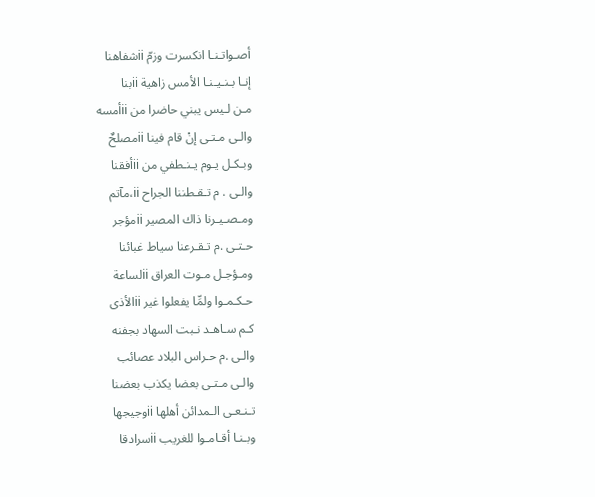أصـواتـنـا انكسرت وزمّ iiشفاهنا
إنـا بـنـيـنـا الأمس زاهية iiبنا
مـن لـيس يبني حاضرا من iiأمسه
والـى مـتـى إنْ قام فينا iiمصلحٌ
وبـكـل يـوم يـنـطفي من iiأفقنا
والـى . م تـقـطننا الجراح ii،مآتم
ومـصـيـرنا ذاك المصير iiمؤجر
حـتـى .م تـقـرعنا سياط غبائنا
ومـؤجـل مـوت العراق iiلساعة
حـكـمـوا ولمِّا يفعلوا غير iiالأذى
كـم سـاهـد نـبت السهاد بجفنه
والـى .م حـراس البلاد عصائب
والـى مـتـى بعضا يكذب بعضنا
تـنـعـى الـمدائن أهلها iiوجيجها
وبـنـا أقـامـوا للغريب iiسرادقا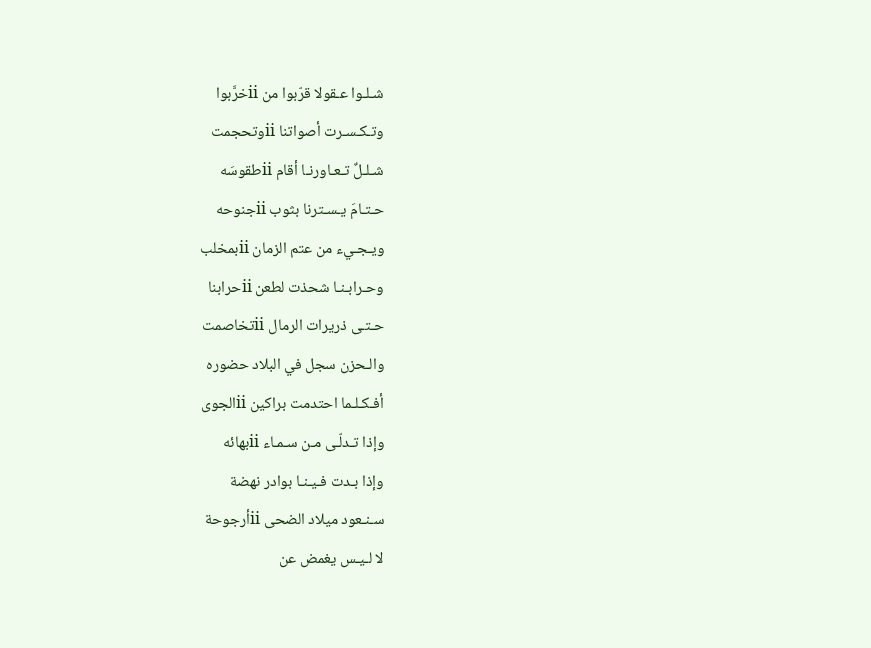شـلـوا عـقولا قرّبوا من iiخرَّبوا
وتـكـسـرت أصواتنا iiوتحجمت
شـلـلٌ تـعـاورنـا أقام iiطقوسَه
حـتـامَ يـسـترنا بثوب iiجنوحه
ويـجـيء من عتم الزمان iiبمخلب
وحـرابـنـا شحذت لطعن iiحرابنا
حـتـى ذريرات الرمال iiتخاصمت
والـحزن سجل في البلاد حضوره
أفـكـلـما احتدمت براكين iiالجوى
وإذا تـدلّـى مـن سـمـاء iiبهائه
وإذا بـدت فـيـنـا بوادر نهضة
سـنـعود ميلاد الضحى iiأرجوحة
لا لـيـس يغمض عن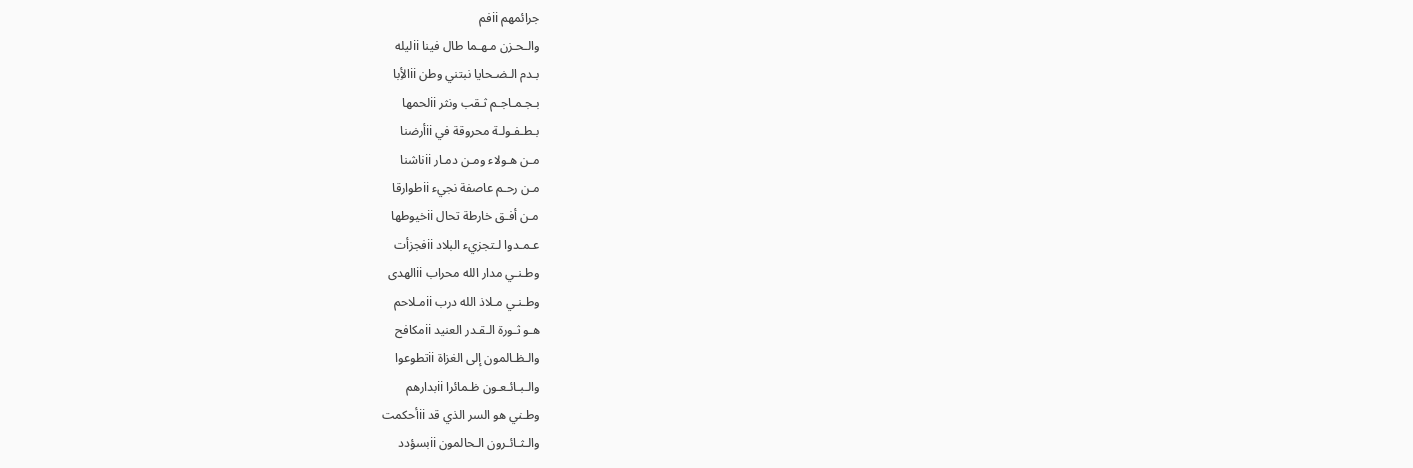جرائمهم iiفم
والـحـزن مـهـما طال فينا iiليله
بـدم الـضـحايا نبتني وطن iiالأِبا
بـجـمـاجـم ثـقب ونثر iiلحمها
بـطـفـولـة محروقة في iiأرضنا
مـن هـولاء ومـن دمـار iiناشنا
مـن رحـم عاصفة نجيء iiطوارقا
مـن أفـق خارطة تحال iiخيوطها
عـمـدوا لـتجزيء البلاد iiفجزأت
وطـنـي مدار الله محراب iiالهدى
وطـنـي مـلاذ الله درب iiمـلاحم
هـو ثـورة الـقـدر العنيد iiمكافح
والـظـالمون إلى الغزاة iiتطوعوا
والـبـائـعـون ظـمائرا iiبدارهم
وطـني هو السر الذي قد iiأحكمت
والـثـائـرون الـحالمون iiبسؤدد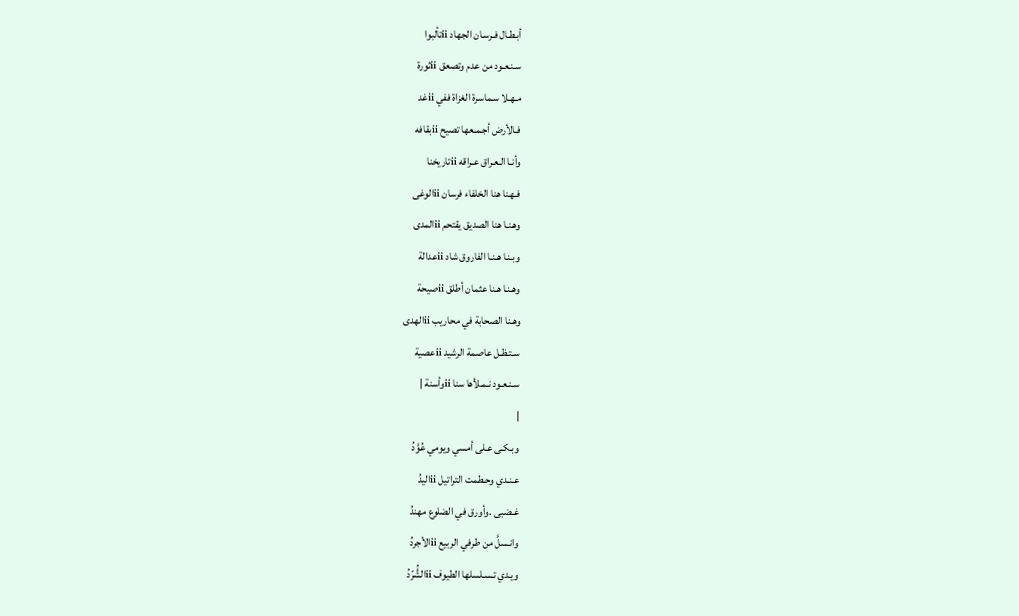أبـطـال فـرسـان الجهاد iiتألبوا
سـنـعـود من عدم وتصعق iiثورة
مـهـلا سـماسرة الغزاة ففي iiغد
فـالأرض أجـمـعها تصيح iiبقافه
وأنـا الـعـراق عـراقه iiتاريخنا
فـهـنا هنا الخلفاء فرسان iiالوغى
وهـنـا هنا الصديق يقتحم iiالمدى
وبـنـا هـنـا الفاروق شاد iiعدالة
وهـنـا هـنا عثمان أطلق iiصيحة
وهـنا الصحابة في محاريب iiالهدى
سـتـظـل عاصمة الرشيد iiعصية
سـنـعـود نـمـلأها سنا iiوأسنة |
|
وبـكـى عـلى أمسي ويومي عُوَّدُ
عـنـدي وحـطمت التراتيل iiاليدُ
غـضبى .وأورق في الضلوع مهندُ
وانـسلَّ من طرفي الربيع iiالأجردُ
ويـدي تـسـلسلها الطيوف iiالشَُّرّدُ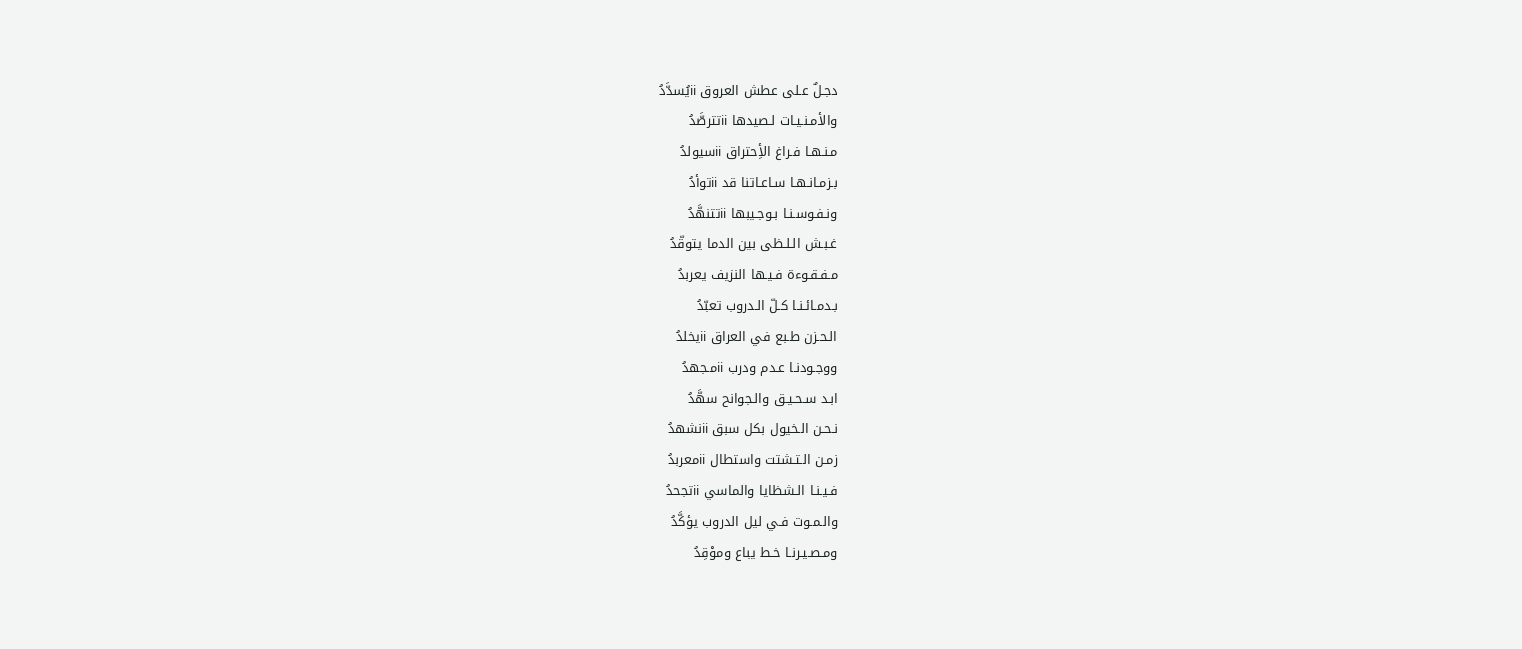دجـلٌ عـلى عطش العروق iiيُسدَّدُ
والأمـنـيـات لـصيدها iiتترصَّدُ
مـنـهـا فـراغ الأِحتراق iiسيولدُ
بـزمـانـهـا سـاعـاتنا قد iiتوأدُ
ونـفـوسـنـا بـوجـيبها iiتتنهَّدُ
غـبـش الـلـظى بين الدما يتوقّدُ
مـفـقـوءة فـيـها النزيف يعربدُ
بـدمـائـنـا كـلّ الـدروب تعبّدُ
الـحـزن طـبع في العراق iiيخلدُ
ووجـودنـا عـدم ودرب iiمـجهدُ
ابـد سـحـيـق والـجوانح سهَّدُ
نـحـن الـخيول بكل سبق iiنشهدُ
زمـن الـتـشتت واستطال iiمعربدُ
فـيـنـا الـشظايا والماسي iiتجحدُ
والـمـوت فـي ليل الدروب يؤكَّدُ
ومـصـيـرنـا خـط يباع وموْقِدُ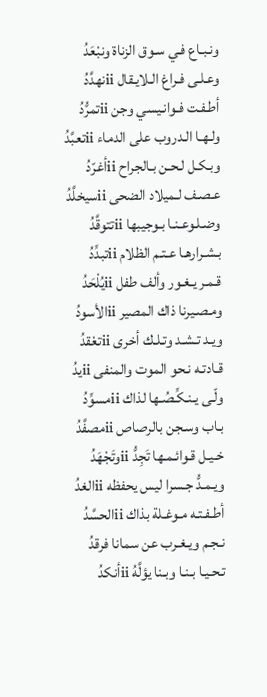ونـبـاع فـي سـوق الزناة ونبْعَدُ
وعـلـى فـراغ الـلايـقال iiنهدَّدُ
أطـفـت فـوانـيسي وجن iiتمرُّدُ
ولـهـا الـدروب على الدماء iiتعبَّدُ
وبـكـل لـحـن بـالجراح iiأغرّدُ
عـصـف لـميلاد الضحى iiسيخلَّدُ
وضـلـوعـنـا بـوجيبها iiتتوقَّدُ
بـشـرارهـا عـتـم الظلام iiتبدِّدُ
قـمـر يـغـور وألف طفل iiيُلْحَدُ
ومـصـيرنا ذاك المصير iiالأسودُ
ويـد تـشـد وتـلـك أخرى iiتعْقدُ
قـادتـه نـحو الموت والمنفى iiيدُ
ولّـى يـنـكِّـصُـها لذاك iiمسوِّدُ
بـاب وسـجن بالرصاص iiمصفَّدُ
خـيـل قـوائـمـها تَجِدُّ iiوتَجْهَدُ
ويـمـدُّ جـسرا ليس يحفظه iiالغدُ
أطـفـتـه مـوغـلة بذاك iiالحسَّدُ
نـجـم ويـغـرب عن سمانا فرقدُ
تـحـيـا بـنـا وبـنا يؤلَّهُ iiأنكدُ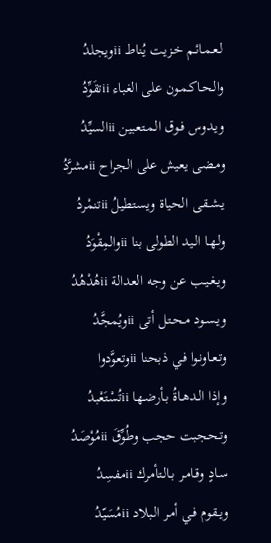لـعـمـائـم خـزيت يُناط iiويجلدُ
والـحـاكـمـون على الغباء iiتقَوِّدُ
ويـدوس فـوق الـمـتعبين iiالسيِّدُ
ومـضى يعيش على الجراح iiمشرَّدُ
يـشـقـى الحياة ويستطيلُ iiتنمْردُ
ولـهـا الـيد الطولى بنا iiوالمِقْوَدُ
ويـغـيـب عن وجه العدالة iiهُدْهُدُ
ويـسـود مـحـتـل أتى iiويُمجَّدُ
وتـعـاونـوا فـي ذبحنا iiوتعوَّدوا
وإذا الـدهـاةُ بـأرضـها iiتُسْتَعْبدُ
وتـحـجبت حجب وطُوِّقَ iiمُوْصَدُ
سـادٍ وقـامـر بـالـتأمرك iiمفسِدُ
ويـقـوم فـي أمـر الـبلاد iiمُسَيّدُ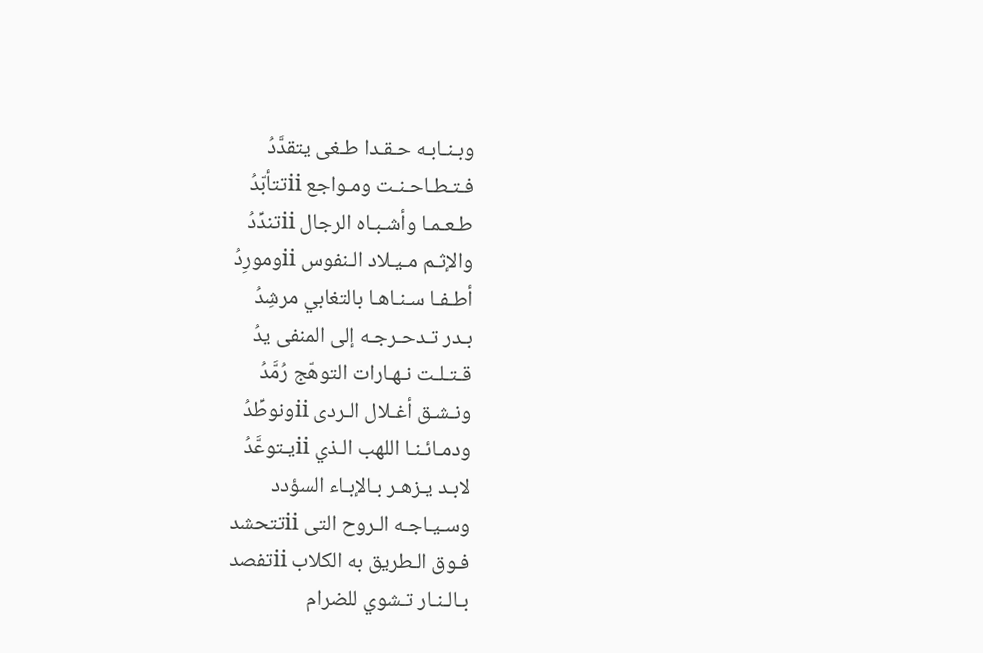وبـنـابـه حـقـدا طـغى يتقدَّدُ
فـتـطـاحـنـت ومـواجع iiتتأبّدُ
طـعـمـا وأشـبـاه الرجال iiتندِّدُ
والإثـم مـيـلاد الـنفوس iiومورِدُ
أطـفـا سـنـاهـا بالتغابي مرشِدُ
بـدر تـدحـرجـه إلى المنفى يدُ
قـتـلـت نـهـارات التوهّج رُمَّدُ
ونـشـق أغـلال الـردى iiونوطِّدُ
ودمـائـنـا اللهب الـذي iiيـتوعَّدُ
لابـد يـزهـر بـالإبـاء السؤدد
وسـيـاجـه الـروح التى iiتتحشد
فـوق الـطريق به الكلاب iiتفصد
بـالـنـار تـشوي للضرام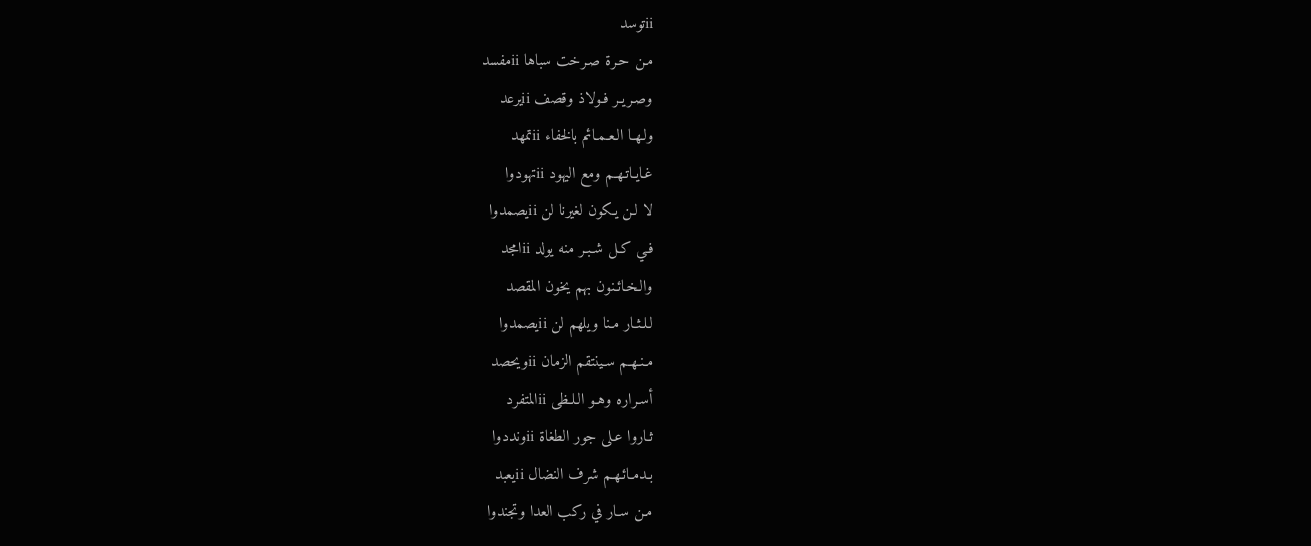iiتوسد
مـن حـرة صـرخت سباها iiمفسد
وصـريـر فـولاذ وقصف iiيرعد
ولـهـا الـعـمـائم بالخفاء iiتمهد
غـايـاتـهـم ومع اليهود iiتهودوا
لا لـن يـكون لغيرنا لن iiيصمدوا
فـي كـل شـبـر منه يولد iiامجد
والـخـائـنون بهم يخون المقصد
لـلـثـار مـنا ويلهم لن iiيصمدوا
مـنـهـم سـينتقم الزمان iiويحصد
أسـراره وهـو الـلـظى iiالمتفرد
ثـاروا عـلى جور الطغاة iiونددوا
بـدمـائـهـم شرف النضال iiيعبد
مـن سـار في ركب العدا وتجندوا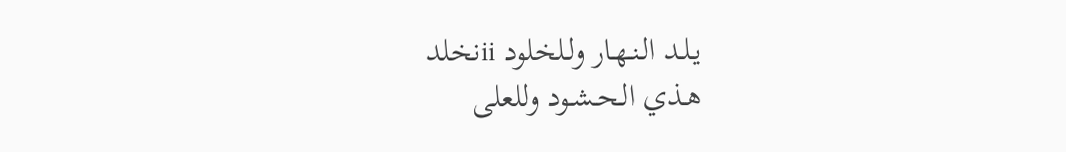يـلـد الـنـهـار ولـلخلود iiنخلد
هـذي الـحـشـود وللعلى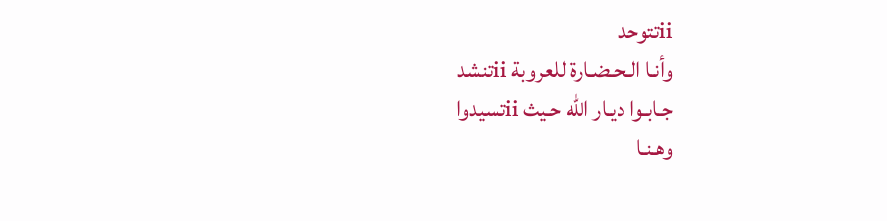iiتتوحد
وأنـا الـحـضـارة للعروبة iiتنشد
جـابـوا ديـار الله حـيث iiتسيدوا
وهـنـا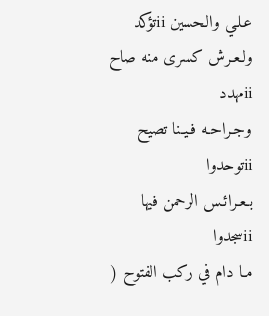عـلـي والـحسين iiتؤكد
ولـعـرش كسرى منه صاح iiمهدد
وجـراحـه فـيـنا تصيح iiتوحدوا
بـعـرائـس الرحمن فيها iiسجدوا
مـا دام في ركب الفتوح (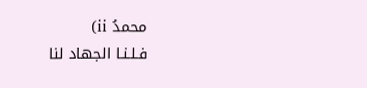محمدُ ii)
فـلـنـا الجهاد لنا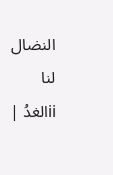النضال لنا iiالغدُ |